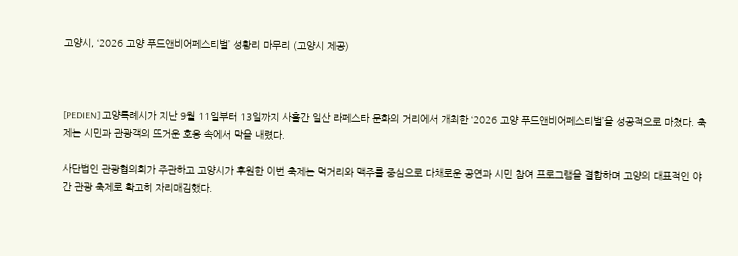고양시, ‘2026 고양 푸드앤비어페스티벌’ 성황리 마무리 (고양시 제공)



[PEDIEN] 고양특례시가 지난 9월 11일부터 13일까지 사흘간 일산 라페스타 문화의 거리에서 개최한 ‘2026 고양 푸드앤비어페스티벌’을 성공적으로 마쳤다. 축제는 시민과 관광객의 뜨거운 호응 속에서 막을 내렸다.

사단법인 관광협의회가 주관하고 고양시가 후원한 이번 축제는 먹거리와 맥주를 중심으로 다채로운 공연과 시민 참여 프로그램을 결합하며 고양의 대표적인 야간 관광 축제로 확고히 자리매김했다.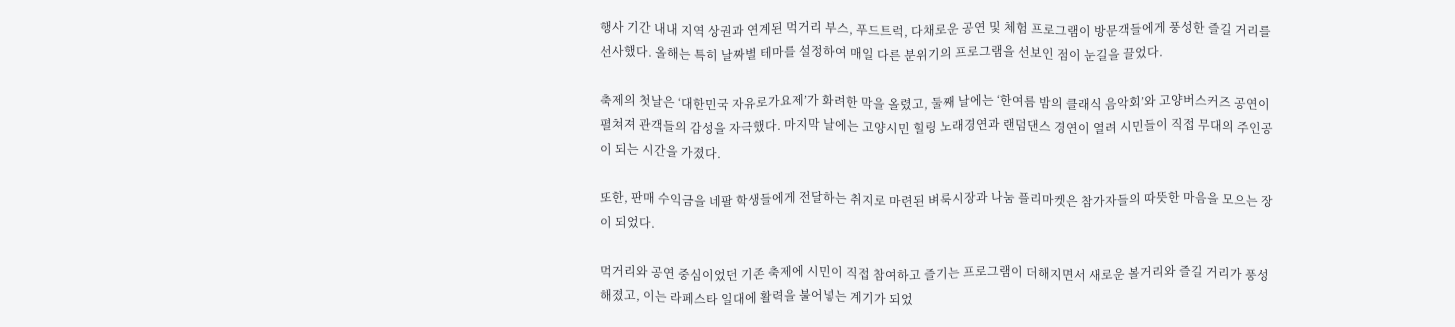행사 기간 내내 지역 상권과 연계된 먹거리 부스, 푸드트럭, 다채로운 공연 및 체험 프로그램이 방문객들에게 풍성한 즐길 거리를 선사했다. 올해는 특히 날짜별 테마를 설정하여 매일 다른 분위기의 프로그램을 선보인 점이 눈길을 끌었다.

축제의 첫날은 ‘대한민국 자유로가요제’가 화려한 막을 올렸고, 둘째 날에는 ‘한여름 밤의 클래식 음악회’와 고양버스커즈 공연이 펼쳐져 관객들의 감성을 자극했다. 마지막 날에는 고양시민 힐링 노래경연과 랜덤댄스 경연이 열려 시민들이 직접 무대의 주인공이 되는 시간을 가졌다.

또한, 판매 수익금을 네팔 학생들에게 전달하는 취지로 마련된 벼룩시장과 나눔 플리마켓은 참가자들의 따뜻한 마음을 모으는 장이 되었다.

먹거리와 공연 중심이었던 기존 축제에 시민이 직접 참여하고 즐기는 프로그램이 더해지면서 새로운 볼거리와 즐길 거리가 풍성해졌고, 이는 라페스타 일대에 활력을 불어넣는 계기가 되었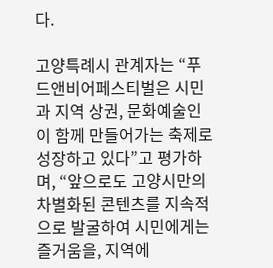다.

고양특례시 관계자는 “푸드앤비어페스티벌은 시민과 지역 상권, 문화예술인이 함께 만들어가는 축제로 성장하고 있다”고 평가하며, “앞으로도 고양시만의 차별화된 콘텐츠를 지속적으로 발굴하여 시민에게는 즐거움을, 지역에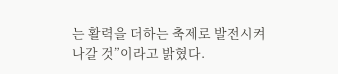는 활력을 더하는 축제로 발전시켜 나갈 것”이라고 밝혔다.